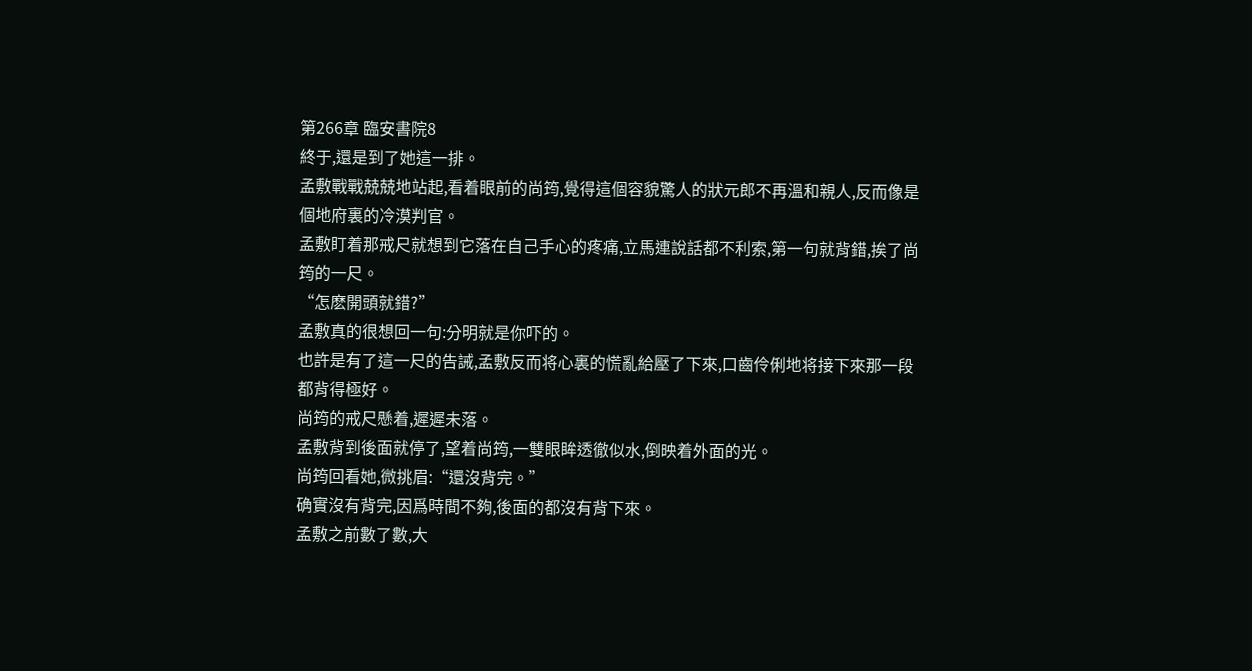第266章 臨安書院8
終于,還是到了她這一排。
孟敷戰戰兢兢地站起,看着眼前的尚筠,覺得這個容貌驚人的狀元郎不再溫和親人,反而像是個地府裏的冷漠判官。
孟敷盯着那戒尺就想到它落在自己手心的疼痛,立馬連說話都不利索,第一句就背錯,挨了尚筠的一尺。
“怎麽開頭就錯?”
孟敷真的很想回一句:分明就是你吓的。
也許是有了這一尺的告誡,孟敷反而将心裏的慌亂給壓了下來,口齒伶俐地将接下來那一段都背得極好。
尚筠的戒尺懸着,遲遲未落。
孟敷背到後面就停了,望着尚筠,一雙眼眸透徹似水,倒映着外面的光。
尚筠回看她,微挑眉:“還沒背完。”
确實沒有背完,因爲時間不夠,後面的都沒有背下來。
孟敷之前數了數,大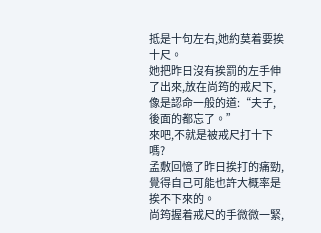抵是十句左右,她約莫着要挨十尺。
她把昨日沒有挨罰的左手伸了出來,放在尚筠的戒尺下,像是認命一般的道:“夫子,後面的都忘了。”
來吧,不就是被戒尺打十下嗎?
孟敷回憶了昨日挨打的痛勁,覺得自己可能也許大概率是挨不下來的。
尚筠握着戒尺的手微微一緊,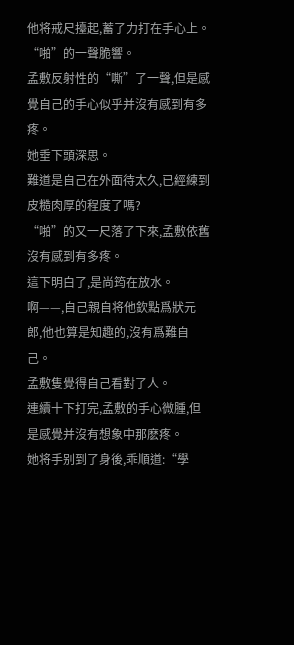他将戒尺擡起,蓄了力打在手心上。
“啪”的一聲脆響。
孟敷反射性的“嘶”了一聲,但是感覺自己的手心似乎并沒有感到有多疼。
她垂下頭深思。
難道是自己在外面待太久,已經練到皮糙肉厚的程度了嗎?
“啪”的又一尺落了下來,孟敷依舊沒有感到有多疼。
這下明白了,是尚筠在放水。
啊——,自己親自将他欽點爲狀元郎,他也算是知趣的,沒有爲難自己。
孟敷隻覺得自己看對了人。
連續十下打完,孟敷的手心微腫,但是感覺并沒有想象中那麽疼。
她将手别到了身後,乖順道:“學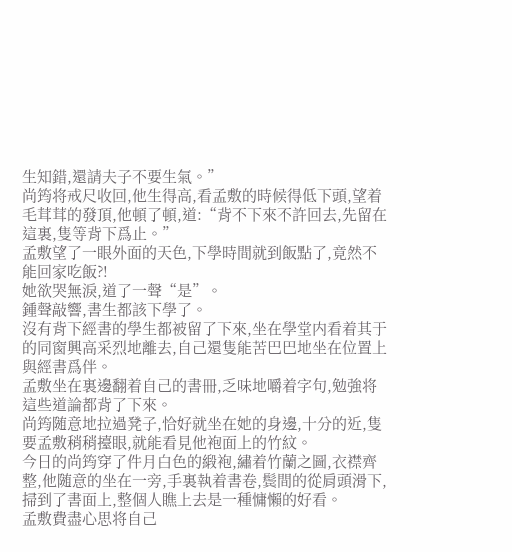生知錯,還請夫子不要生氣。”
尚筠将戒尺收回,他生得高,看孟敷的時候得低下頭,望着毛茸茸的發頂,他頓了頓,道:“背不下來不許回去,先留在這裏,隻等背下爲止。”
孟敷望了一眼外面的天色,下學時間就到飯點了,竟然不能回家吃飯?!
她欲哭無淚,道了一聲“是”。
鍾聲敲響,書生都該下學了。
沒有背下經書的學生都被留了下來,坐在學堂内看着其于的同窗興高采烈地離去,自己還隻能苦巴巴地坐在位置上與經書爲伴。
孟敷坐在裏邊翻着自己的書冊,乏味地嚼着字句,勉強将這些道論都背了下來。
尚筠随意地拉過凳子,恰好就坐在她的身邊,十分的近,隻要孟敷稍稍擡眼,就能看見他袍面上的竹紋。
今日的尚筠穿了件月白色的緞袍,繡着竹蘭之圖,衣襟齊整,他随意的坐在一旁,手裏執着書卷,鬓間的從肩頭滑下,掃到了書面上,整個人瞧上去是一種慵懶的好看。
孟敷費盡心思将自己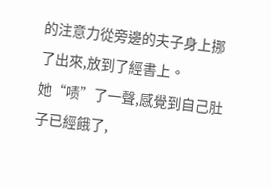的注意力從旁邊的夫子身上挪了出來,放到了經書上。
她“啧”了一聲,感覺到自己肚子已經餓了,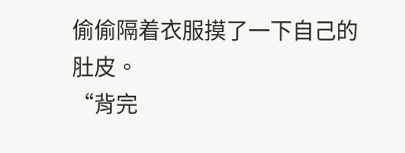偷偷隔着衣服摸了一下自己的肚皮。
“背完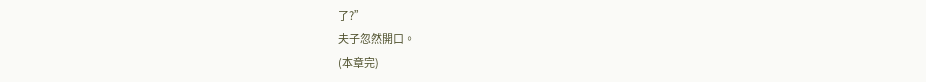了?”
夫子忽然開口。
(本章完)